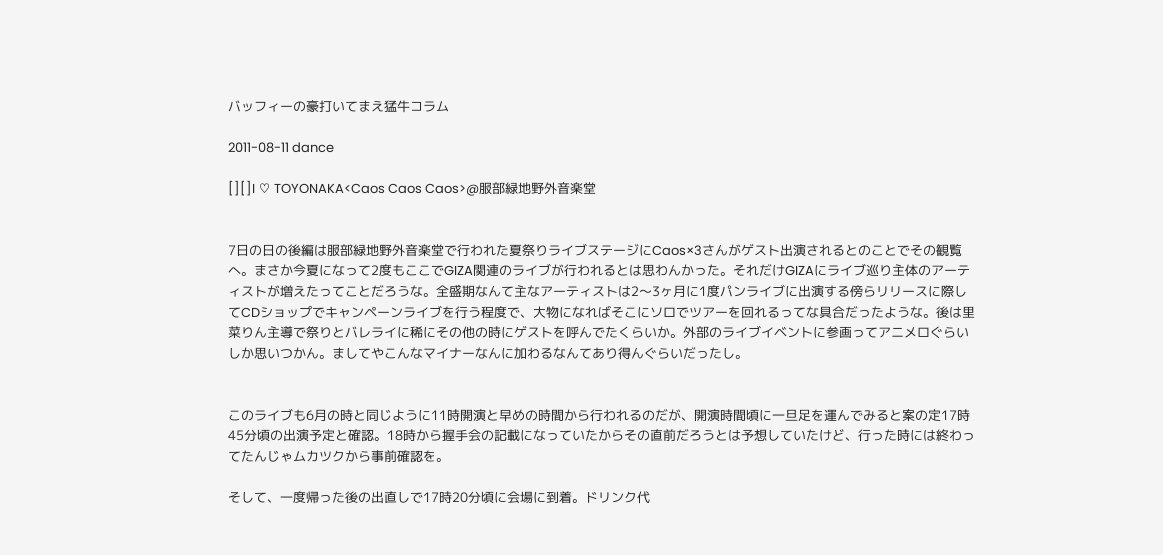バッフィーの豪打いてまえ猛牛コラム

2011-08-11 dance

[][]I ♡ TOYONAKA<Caos Caos Caos>@服部緑地野外音楽堂


7日の日の後編は服部緑地野外音楽堂で行われた夏祭りライブステージにCaos×3さんがゲスト出演されるとのことでその観覧へ。まさか今夏になって2度もここでGIZA関連のライブが行われるとは思わんかった。それだけGIZAにライブ巡り主体のアーティストが増えたってことだろうな。全盛期なんて主なアーティストは2〜3ヶ月に1度パンライブに出演する傍らリリースに際してCDショップでキャンペーンライブを行う程度で、大物になればそこにソロでツアーを回れるってな具合だったような。後は里菜りん主導で祭りとバレライに稀にその他の時にゲストを呼んでたくらいか。外部のライブイベントに参画ってアニメロぐらいしか思いつかん。ましてやこんなマイナーなんに加わるなんてあり得んぐらいだったし。


このライブも6月の時と同じように11時開演と早めの時間から行われるのだが、開演時間頃に一旦足を運んでみると案の定17時45分頃の出演予定と確認。18時から握手会の記載になっていたからその直前だろうとは予想していたけど、行った時には終わってたんじゃムカツクから事前確認を。

そして、一度帰った後の出直しで17時20分頃に会場に到着。ドリンク代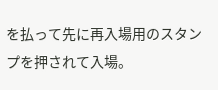を払って先に再入場用のスタンプを押されて入場。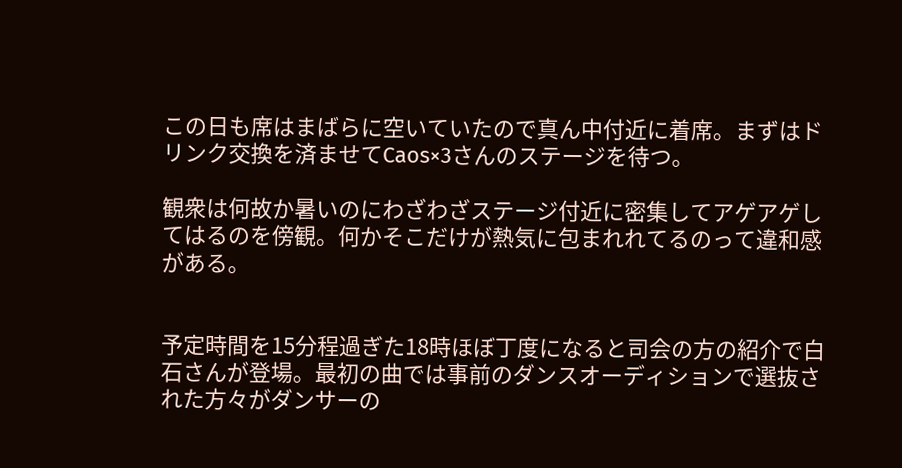この日も席はまばらに空いていたので真ん中付近に着席。まずはドリンク交換を済ませてCaos×3さんのステージを待つ。

観衆は何故か暑いのにわざわざステージ付近に密集してアゲアゲしてはるのを傍観。何かそこだけが熱気に包まれれてるのって違和感がある。


予定時間を15分程過ぎた18時ほぼ丁度になると司会の方の紹介で白石さんが登場。最初の曲では事前のダンスオーディションで選抜された方々がダンサーの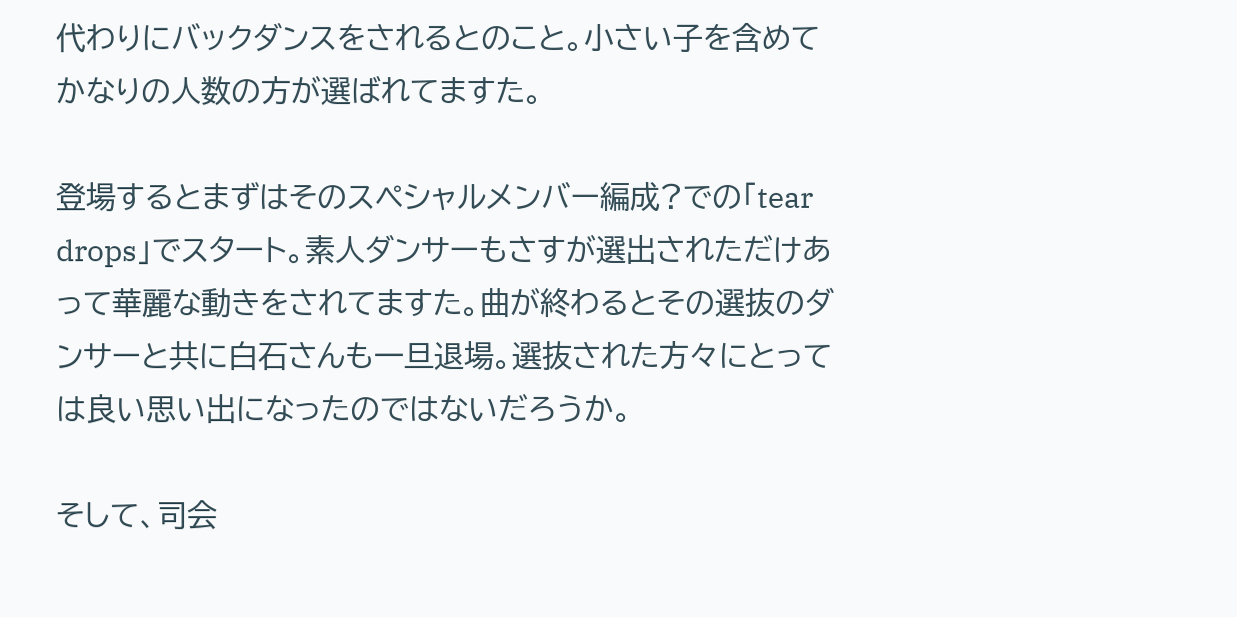代わりにバックダンスをされるとのこと。小さい子を含めてかなりの人数の方が選ばれてますた。

登場するとまずはそのスペシャルメンバー編成?での「tear drops」でスタート。素人ダンサーもさすが選出されただけあって華麗な動きをされてますた。曲が終わるとその選抜のダンサーと共に白石さんも一旦退場。選抜された方々にとっては良い思い出になったのではないだろうか。

そして、司会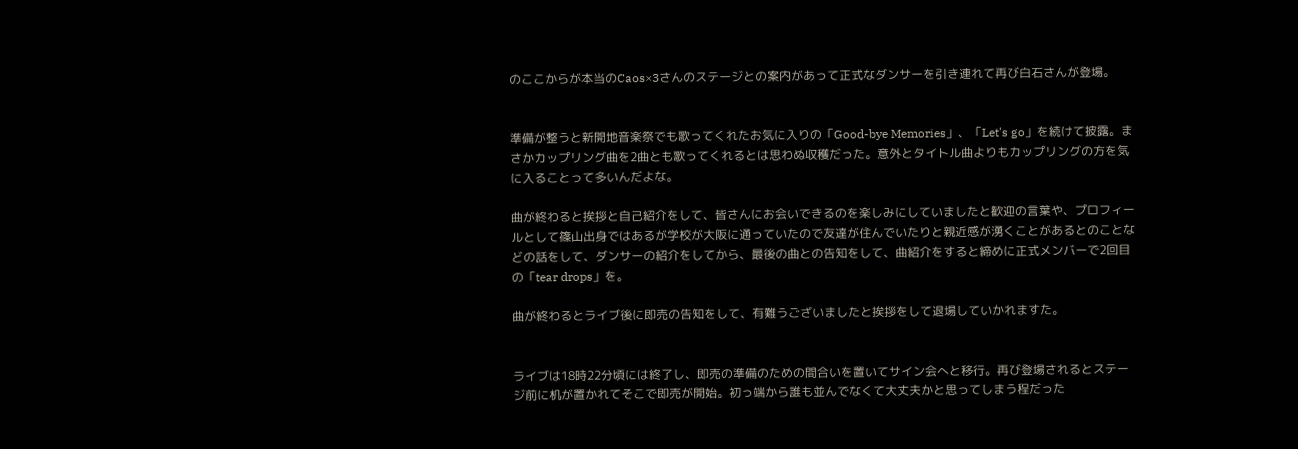のここからが本当のCaos×3さんのステージとの案内があって正式なダンサーを引き連れて再び白石さんが登場。


準備が整うと新開地音楽祭でも歌ってくれたお気に入りの「Good-bye Memories」、「Let's go」を続けて披露。まさかカップリング曲を2曲とも歌ってくれるとは思わぬ収穫だった。意外とタイトル曲よりもカップリングの方を気に入ることって多いんだよな。

曲が終わると挨拶と自己紹介をして、皆さんにお会いできるのを楽しみにしていましたと歓迎の言葉や、プロフィールとして篠山出身ではあるが学校が大阪に通っていたので友達が住んでいたりと親近感が湧くことがあるとのことなどの話をして、ダンサーの紹介をしてから、最後の曲との告知をして、曲紹介をすると締めに正式メンバーで2回目の「tear drops」を。

曲が終わるとライブ後に即売の告知をして、有難うございましたと挨拶をして退場していかれますた。


ライブは18時22分頃には終了し、即売の準備のための間合いを置いてサイン会へと移行。再び登場されるとステージ前に机が置かれてそこで即売が開始。初っ端から誰も並んでなくて大丈夫かと思ってしまう程だった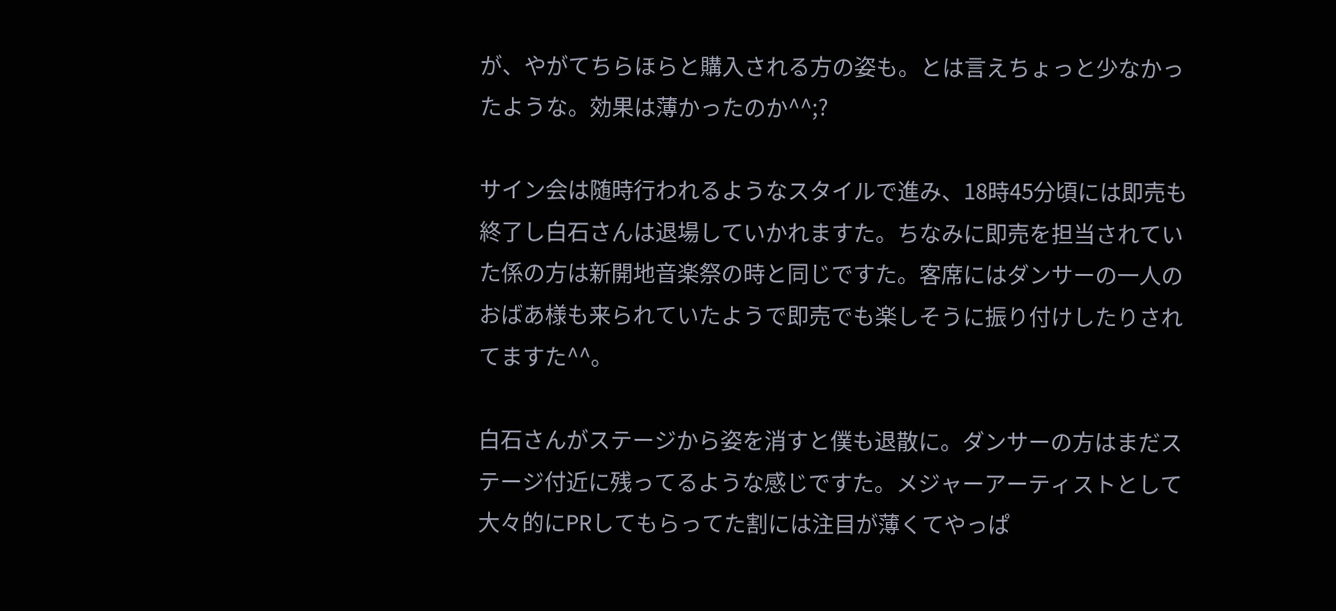が、やがてちらほらと購入される方の姿も。とは言えちょっと少なかったような。効果は薄かったのか^^;?

サイン会は随時行われるようなスタイルで進み、18時45分頃には即売も終了し白石さんは退場していかれますた。ちなみに即売を担当されていた係の方は新開地音楽祭の時と同じですた。客席にはダンサーの一人のおばあ様も来られていたようで即売でも楽しそうに振り付けしたりされてますた^^。

白石さんがステージから姿を消すと僕も退散に。ダンサーの方はまだステージ付近に残ってるような感じですた。メジャーアーティストとして大々的にPRしてもらってた割には注目が薄くてやっぱ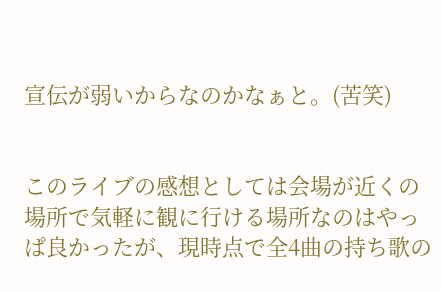宣伝が弱いからなのかなぁと。(苦笑)


このライブの感想としては会場が近くの場所で気軽に観に行ける場所なのはやっぱ良かったが、現時点で全4曲の持ち歌の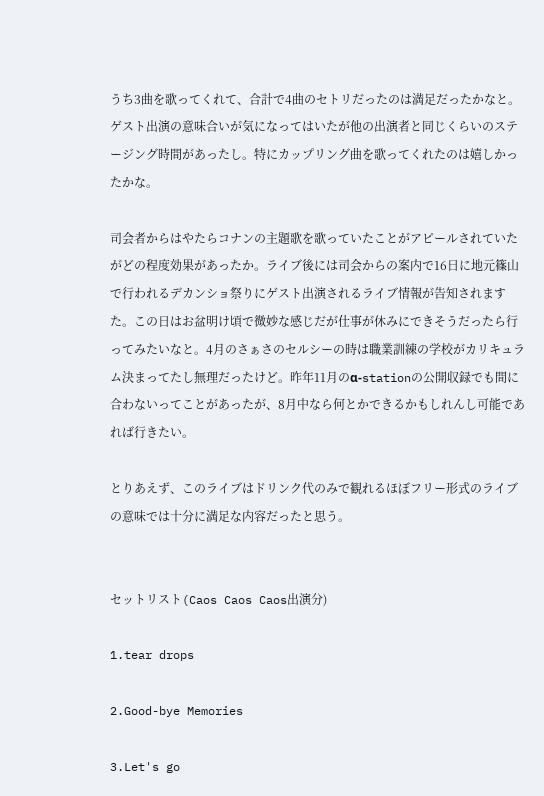うち3曲を歌ってくれて、合計で4曲のセトリだったのは満足だったかなと。ゲスト出演の意味合いが気になってはいたが他の出演者と同じくらいのステージング時間があったし。特にカップリング曲を歌ってくれたのは嬉しかったかな。

司会者からはやたらコナンの主題歌を歌っていたことがアピールされていたがどの程度効果があったか。ライブ後には司会からの案内で16日に地元篠山で行われるデカンショ祭りにゲスト出演されるライブ情報が告知されますた。この日はお盆明け頃で微妙な感じだが仕事が休みにできそうだったら行ってみたいなと。4月のさぁさのセルシーの時は職業訓練の学校がカリキュラム決まってたし無理だったけど。昨年11月のα-stationの公開収録でも間に合わないってことがあったが、8月中なら何とかできるかもしれんし可能であれば行きたい。

とりあえず、このライブはドリンク代のみで観れるほぼフリー形式のライブの意味では十分に満足な内容だったと思う。


セットリスト(Caos Caos Caos出演分)

1.tear drops

2.Good-bye Memories

3.Let's go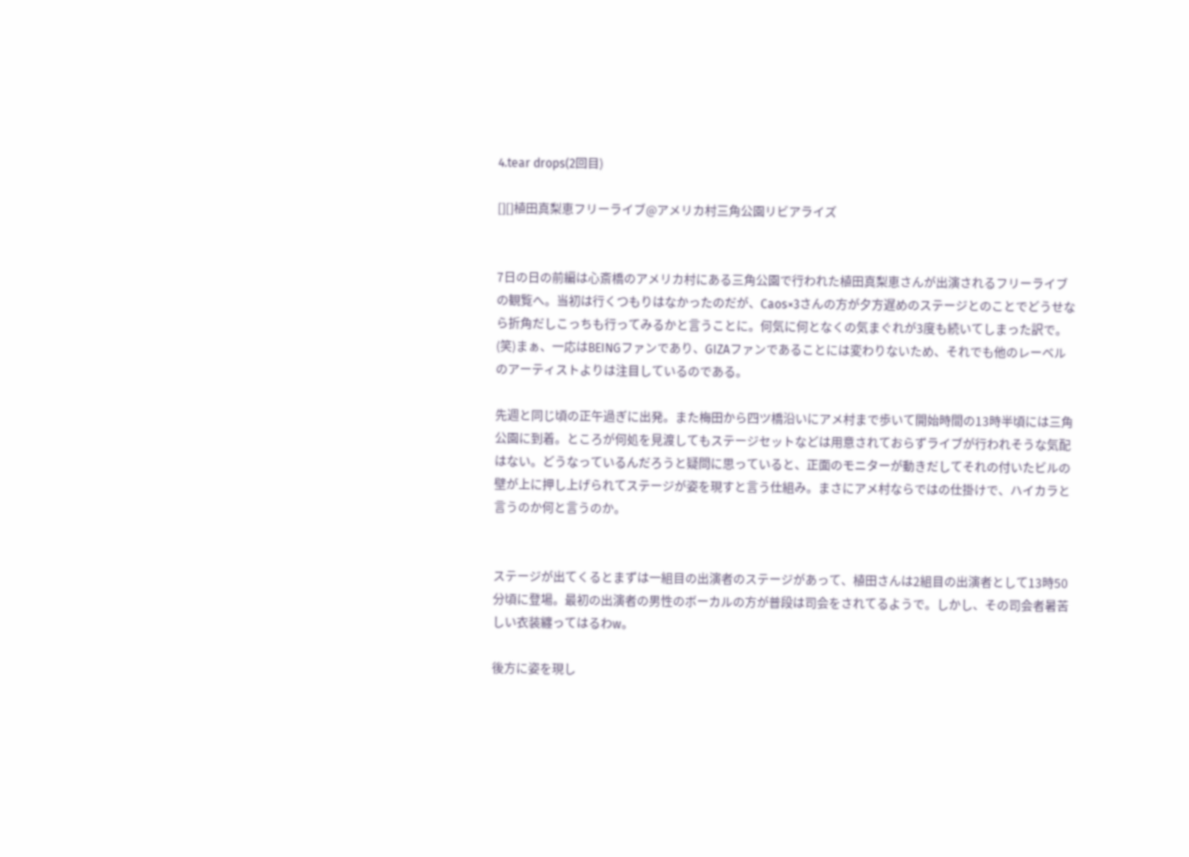4.tear drops(2回目)

[][]植田真梨恵フリーライブ@アメリカ村三角公園リビアライズ


7日の日の前編は心斎橋のアメリカ村にある三角公園で行われた植田真梨恵さんが出演されるフリーライブの観覧へ。当初は行くつもりはなかったのだが、Caos×3さんの方が夕方遅めのステージとのことでどうせなら折角だしこっちも行ってみるかと言うことに。何気に何となくの気まぐれが3度も続いてしまった訳で。(笑)まぁ、一応はBEINGファンであり、GIZAファンであることには変わりないため、それでも他のレーベルのアーティストよりは注目しているのである。

先週と同じ頃の正午過ぎに出発。また梅田から四ツ橋沿いにアメ村まで歩いて開始時間の13時半頃には三角公園に到着。ところが何処を見渡してもステージセットなどは用意されておらずライブが行われそうな気配はない。どうなっているんだろうと疑問に思っていると、正面のモニターが動きだしてそれの付いたビルの壁が上に押し上げられてステージが姿を現すと言う仕組み。まさにアメ村ならではの仕掛けで、ハイカラと言うのか何と言うのか。


ステージが出てくるとまずは一組目の出演者のステージがあって、植田さんは2組目の出演者として13時50分頃に登場。最初の出演者の男性のボーカルの方が普段は司会をされてるようで。しかし、その司会者暑苦しい衣装纏ってはるわw。

後方に姿を現し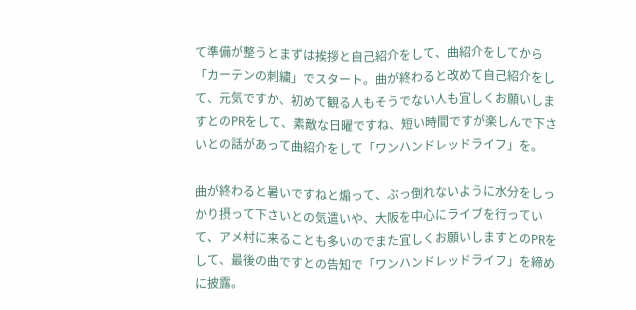て準備が整うとまずは挨拶と自己紹介をして、曲紹介をしてから「カーテンの刺繍」でスタート。曲が終わると改めて自己紹介をして、元気ですか、初めて観る人もそうでない人も宜しくお願いしますとのPRをして、素敵な日曜ですね、短い時間ですが楽しんで下さいとの話があって曲紹介をして「ワンハンドレッドライフ」を。

曲が終わると暑いですねと煽って、ぶっ倒れないように水分をしっかり摂って下さいとの気遣いや、大阪を中心にライブを行っていて、アメ村に来ることも多いのでまた宜しくお願いしますとのPRをして、最後の曲ですとの告知で「ワンハンドレッドライフ」を締めに披露。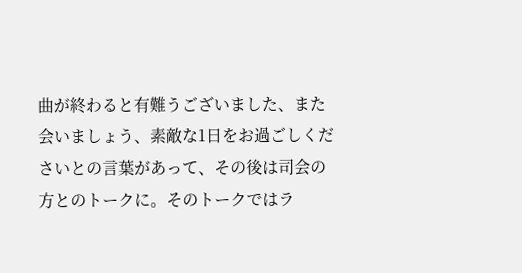曲が終わると有難うございました、また会いましょう、素敵な1日をお過ごしくださいとの言葉があって、その後は司会の方とのトークに。そのトークではラ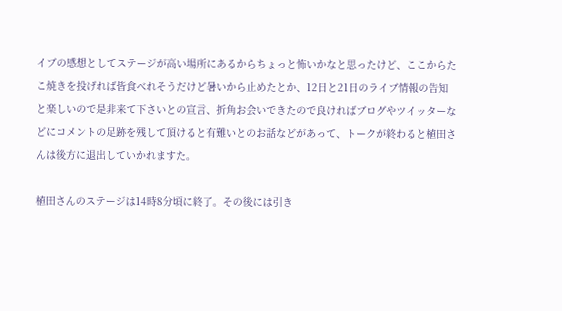イブの感想としてステージが高い場所にあるからちょっと怖いかなと思ったけど、ここからたこ焼きを投げれば皆食べれそうだけど暑いから止めたとか、12日と21日のライブ情報の告知と楽しいので是非来て下さいとの宣言、折角お会いできたので良ければブログやツイッターなどにコメントの足跡を残して頂けると有難いとのお話などがあって、トークが終わると植田さんは後方に退出していかれますた。

植田さんのステージは14時8分頃に終了。その後には引き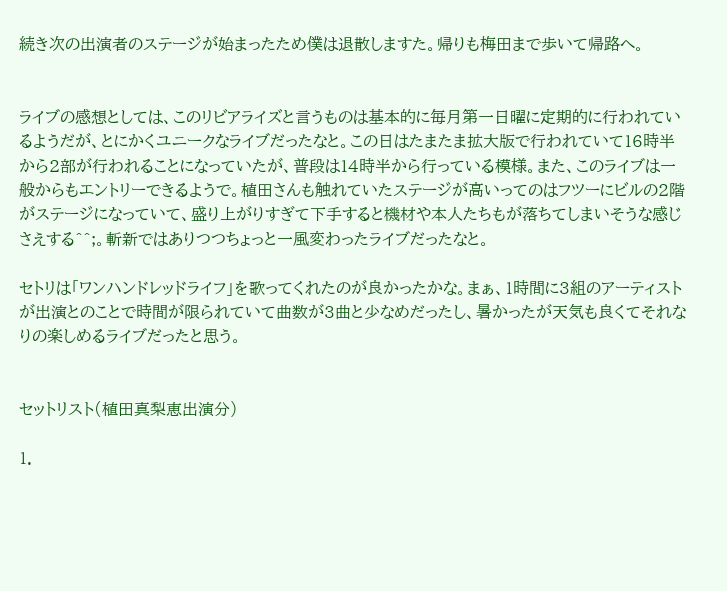続き次の出演者のステージが始まったため僕は退散しますた。帰りも梅田まで歩いて帰路へ。


ライブの感想としては、このリビアライズと言うものは基本的に毎月第一日曜に定期的に行われているようだが、とにかくユニークなライブだったなと。この日はたまたま拡大版で行われていて16時半から2部が行われることになっていたが、普段は14時半から行っている模様。また、このライブは一般からもエントリーできるようで。植田さんも触れていたステージが高いってのはフツーにビルの2階がステージになっていて、盛り上がりすぎて下手すると機材や本人たちもが落ちてしまいそうな感じさえする^^;。斬新ではありつつちょっと一風変わったライブだったなと。

セトリは「ワンハンドレッドライフ」を歌ってくれたのが良かったかな。まぁ、1時間に3組のアーティストが出演とのことで時間が限られていて曲数が3曲と少なめだったし、暑かったが天気も良くてそれなりの楽しめるライブだったと思う。


セットリスト(植田真梨恵出演分)

1.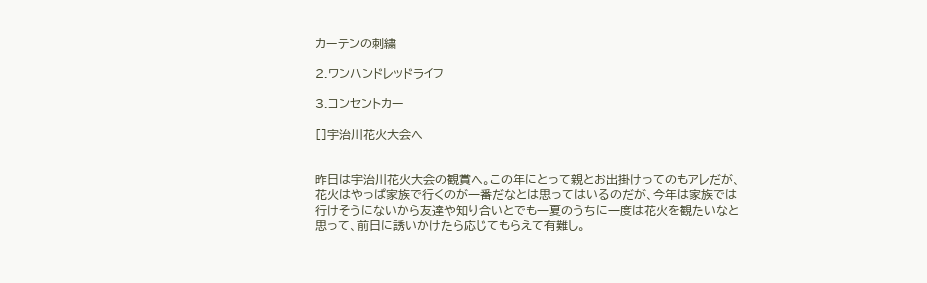カーテンの刺繍

2.ワンハンドレッドライフ

3.コンセントカー

[]宇治川花火大会へ


昨日は宇治川花火大会の観賞へ。この年にとって親とお出掛けってのもアレだが、花火はやっぱ家族で行くのが一番だなとは思ってはいるのだが、今年は家族では行けそうにないから友達や知り合いとでも一夏のうちに一度は花火を観たいなと思って、前日に誘いかけたら応じてもらえて有難し。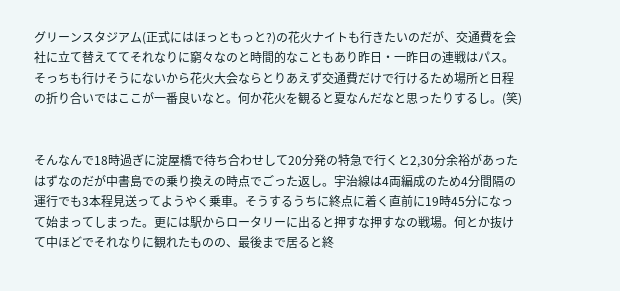グリーンスタジアム(正式にはほっともっと?)の花火ナイトも行きたいのだが、交通費を会社に立て替えててそれなりに窮々なのと時間的なこともあり昨日・一昨日の連戦はパス。そっちも行けそうにないから花火大会ならとりあえず交通費だけで行けるため場所と日程の折り合いではここが一番良いなと。何か花火を観ると夏なんだなと思ったりするし。(笑)


そんなんで18時過ぎに淀屋橋で待ち合わせして20分発の特急で行くと2,30分余裕があったはずなのだが中書島での乗り換えの時点でごった返し。宇治線は4両編成のため4分間隔の運行でも3本程見送ってようやく乗車。そうするうちに終点に着く直前に19時45分になって始まってしまった。更には駅からロータリーに出ると押すな押すなの戦場。何とか抜けて中ほどでそれなりに観れたものの、最後まで居ると終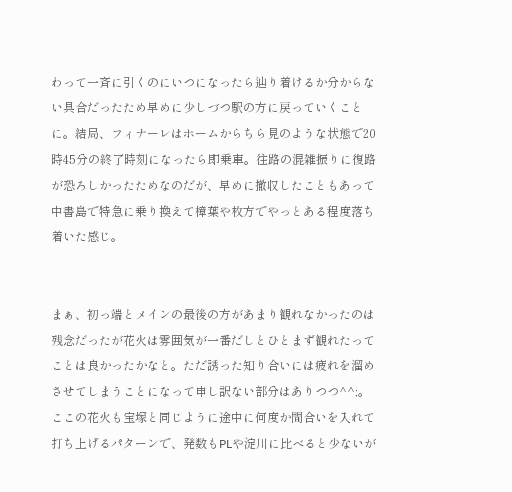わって一斉に引くのにいつになったら辿り着けるか分からない具合だったため早めに少しづつ駅の方に戻っていくことに。結局、フィナーレはホームからちら見のような状態で20時45分の終了時刻になったら即乗車。往路の混雑振りに復路が恐ろしかったためなのだが、早めに撤収したこともあって中書島で特急に乗り換えて樟葉や枚方でやっとある程度落ち着いた感じ。


まぁ、初っ端とメインの最後の方があまり観れなかったのは残念だったが花火は雰囲気が一番だしとひとまず観れたってことは良かったかなと。ただ誘った知り合いには疲れを溜めさせてしまうことになって申し訳ない部分はありつつ^^;。ここの花火も宝塚と同じように途中に何度か間合いを入れて打ち上げるパターンで、発数もPLや淀川に比べると少ないが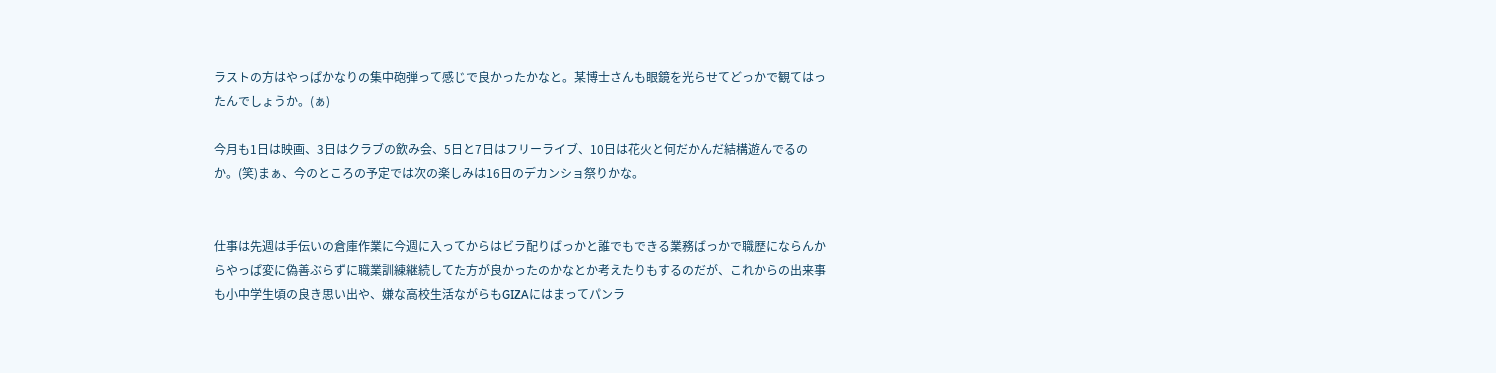ラストの方はやっぱかなりの集中砲弾って感じで良かったかなと。某博士さんも眼鏡を光らせてどっかで観てはったんでしょうか。(ぁ)

今月も1日は映画、3日はクラブの飲み会、5日と7日はフリーライブ、10日は花火と何だかんだ結構遊んでるのか。(笑)まぁ、今のところの予定では次の楽しみは16日のデカンショ祭りかな。


仕事は先週は手伝いの倉庫作業に今週に入ってからはビラ配りばっかと誰でもできる業務ばっかで職歴にならんからやっぱ変に偽善ぶらずに職業訓練継続してた方が良かったのかなとか考えたりもするのだが、これからの出来事も小中学生頃の良き思い出や、嫌な高校生活ながらもGIZAにはまってパンラ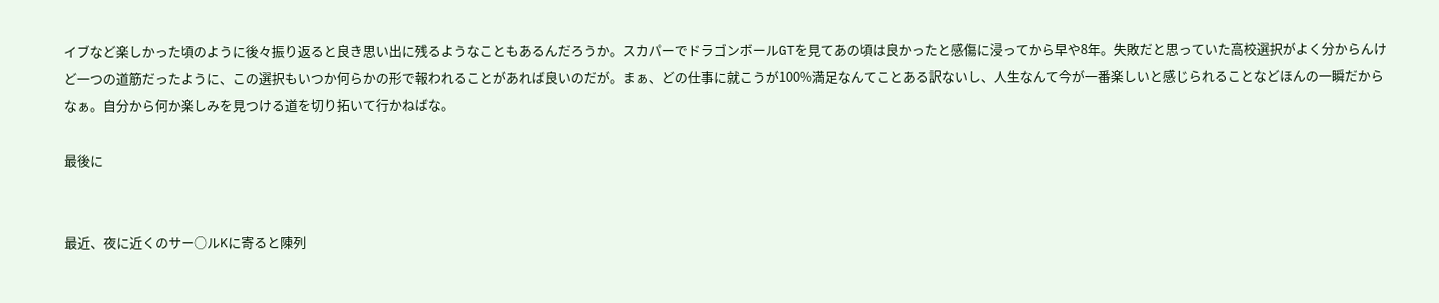イブなど楽しかった頃のように後々振り返ると良き思い出に残るようなこともあるんだろうか。スカパーでドラゴンボールGTを見てあの頃は良かったと感傷に浸ってから早や8年。失敗だと思っていた高校選択がよく分からんけど一つの道筋だったように、この選択もいつか何らかの形で報われることがあれば良いのだが。まぁ、どの仕事に就こうが100%満足なんてことある訳ないし、人生なんて今が一番楽しいと感じられることなどほんの一瞬だからなぁ。自分から何か楽しみを見つける道を切り拓いて行かねばな。

最後に


最近、夜に近くのサー○ルKに寄ると陳列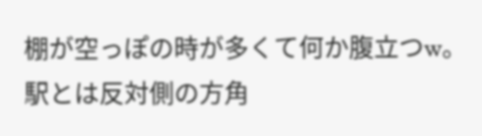棚が空っぽの時が多くて何か腹立つw。駅とは反対側の方角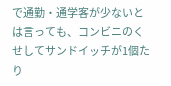で通勤・通学客が少ないとは言っても、コンビニのくせしてサンドイッチが1個たり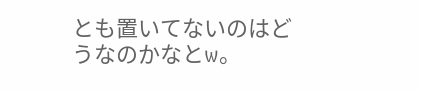とも置いてないのはどうなのかなとw。